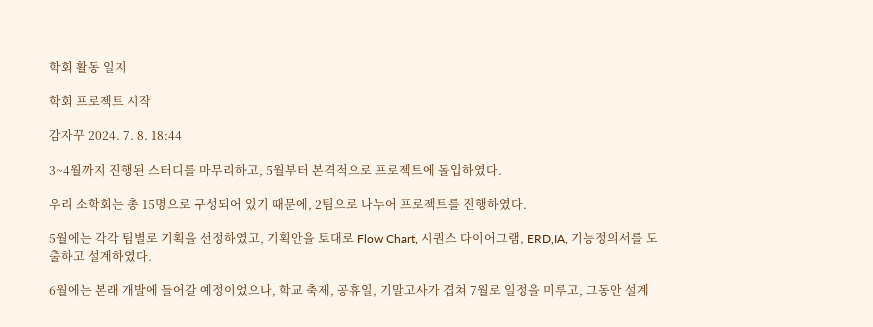학회 활동 일지

학회 프로젝트 시작

감자꾸 2024. 7. 8. 18:44

3~4월까지 진행된 스터디를 마무리하고, 5월부터 본격적으로 프로젝트에 돌입하였다.

우리 소학회는 총 15명으로 구성되어 있기 때문에, 2팀으로 나누어 프로젝트를 진행하였다.

5월에는 각각 팀별로 기획을 선정하였고, 기획안을 토대로 Flow Chart, 시퀀스 다이어그램, ERD,IA, 기능정의서를 도출하고 설계하였다.

6월에는 본래 개발에 들어갈 예정이었으나, 학교 축제, 공휴일, 기말고사가 겹쳐 7월로 일정을 미루고, 그동안 설계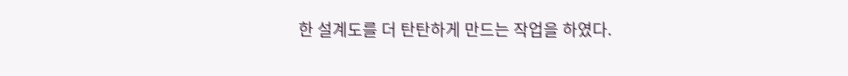한 설계도를 더 탄탄하게 만드는 작업을 하였다.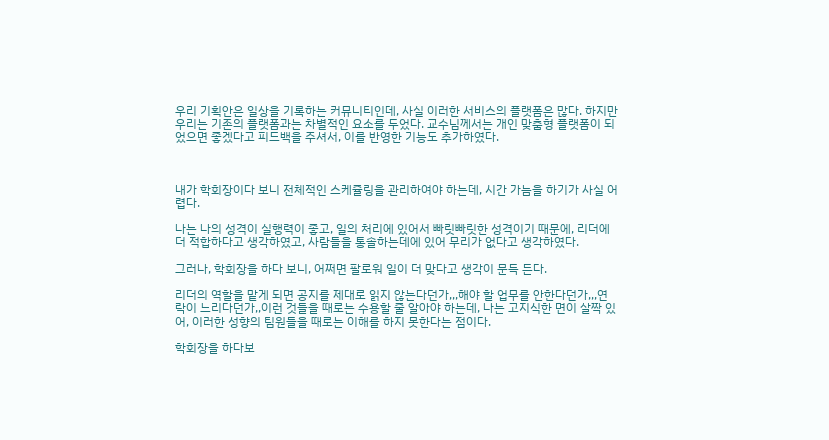우리 기획안은 일상을 기록하는 커뮤니티인데, 사실 이러한 서비스의 플랫폼은 많다. 하지만 우리는 기존의 플랫폼과는 차별적인 요소를 두었다. 교수님께서는 개인 맞춤형 플랫폼이 되었으면 좋겠다고 피드백을 주셔서, 이를 반영한 기능도 추가하였다.



내가 학회장이다 보니 전체적인 스케쥴링을 관리하여야 하는데, 시간 가늠을 하기가 사실 어렵다.

나는 나의 성격이 실행력이 좋고, 일의 처리에 있어서 빠릿빠릿한 성격이기 때문에, 리더에 더 적합하다고 생각하였고, 사람들을 통솔하는데에 있어 무리가 없다고 생각하였다.

그러나, 학회장을 하다 보니, 어쩌면 팔로워 일이 더 맞다고 생각이 문득 든다.

리더의 역할을 맡게 되면 공지를 제대로 읽지 않는다던가,,,해야 할 업무를 안한다던가,,,연락이 느리다던가,,이런 것들을 때로는 수용할 줄 알아야 하는데, 나는 고지식한 면이 살짝 있어, 이러한 성향의 팀원들을 때로는 이해를 하지 못한다는 점이다.

학회장을 하다보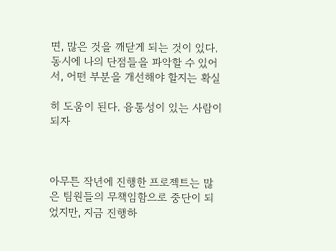면, 많은 것을 깨닫게 되는 것이 있다. 동시에 나의 단점들을 파악할 수 있어서, 어떤 부분을 개선해야 할지는 확실

히 도움이 된다. 융통성이 있는 사람이 되자



아무튼 작년에 진행한 프로젝트는 많은 팀원들의 무책임함으로 중단이 되었지만, 지금 진행하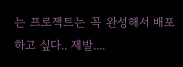는 프로젝트는 꼭 완성해서 배포하고 싶다.. 제발....